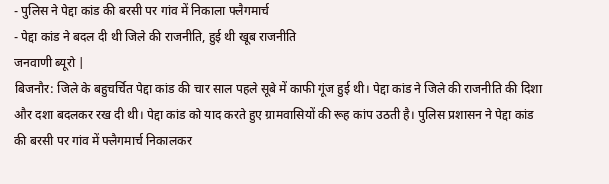- पुलिस ने पेद्दा कांड की बरसी पर गांव में निकाला फ्लैगमार्च
- पेद्दा कांड ने बदल दी थी जिले की राजनीति, हुई थी खूब राजनीति
जनवाणी ब्यूरो |
बिजनौर: जिले के बहुचर्चित पेद्दा कांड की चार साल पहले सूबे में काफी गूंज हुई थी। पेद्दा कांड ने जिले की राजनीति की दिशा और दशा बदलकर रख दी थी। पेद्दा कांड को याद करते हुए ग्रामवासियों की रूह कांप उठती है। पुलिस प्रशासन ने पेद्दा कांड की बरसी पर गांव में फ्लैगमार्च निकालकर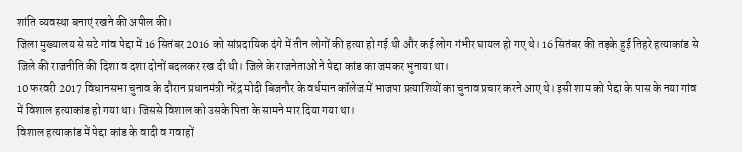शांति व्यवस्था बनाएं रखने की अपील की।
जिला मुख्यालय से सटे गांव पेद्दा में 16 सितंबर 2016 को सांप्रदायिक दंगे में तीन लोगों की हत्या हो गई थी और कई लोग गंभीर घायल हो गए थे। 16 सितंबर की तड़के हुई तिहरे हत्याकांड से जिले की राजनीति की दिशा व दशा दोनों बदलकर रख दी थी। जिले के राजनेताओं ने पेद्दा कांड का जमकर भुनाया था।
10 फरवरी 2017 विधानसभा चुनाव के दौरान प्रधानमंत्री नरेंद्र मोदी बिजनौर के वर्धमान कॉलेज में भाजपा प्रत्याशियों का चुनाव प्रचार करने आए थे। इसी शाम को पेद्दा के पास के नया गांव में विशाल हत्याकांड हो गया था। जिससे विशाल को उसके पिता के सामने मार दिया गया था।
विशाल हत्याकांड में पेद्दा कांड के वादी व गवाहों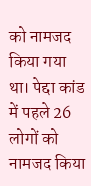को नामजद किया गया था। पेद्दा कांड में पहले 26 लोगों को नामजद किया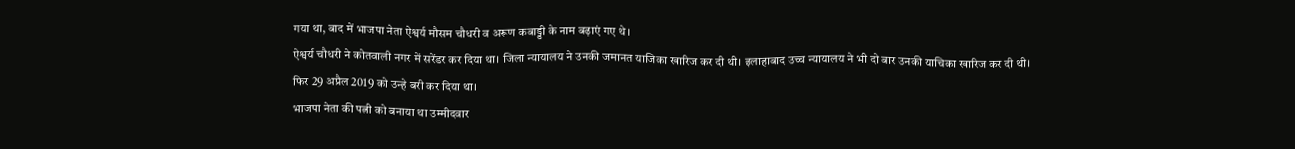गया था, बाद में भाजपा नेता ऐश्वर्य मौसम चौधरी व अरूण कबाड्डी के नाम बढ़ाएं गए थे।
ऐश्वर्य चौधरी ने कोतवाली नगर में सरेंडर कर दिया था। जिला न्यायालय ने उनकी जमानत याजिका खारिज कर दी थी। इलाहाबाद उच्च न्यायालय ने भी दो बार उनकी याचिका खारिज कर दी थी। फिर 29 अप्रैल 2019 को उन्हे बरी कर दिया था।
भाजपा नेता की पत्नी को बनाया था उम्मीदवार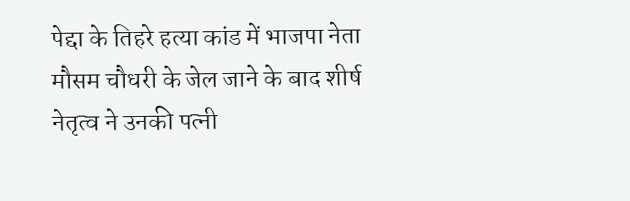पेद्दा के तिहरे हत्या कांड में भाजपा नेता मौसम चौधरी के जेल जाने के बाद शीर्ष नेतृत्व ने उनकी पत्नी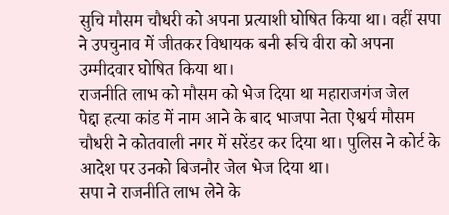सुचि मौसम चौधरी को अपना प्रत्याशी घोषित किया था। वहीं सपा ने उपचुनाव में जीतकर विधायक बनी रूचि वीरा को अपना उम्मीदवार घोषित किया था।
राजनीति लाभ को मौसम को भेज दिया था महाराजगंज जेल
पेद्दा हत्या कांड में नाम आने के बाद भाजपा नेता ऐश्वर्य मौसम चौधरी ने कोतवाली नगर में सरेंडर कर दिया था। पुलिस ने कोर्ट के आदेश पर उनको बिजनौर जेल भेज दिया था।
सपा ने राजनीति लाभ लेने के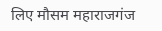लिए मौसम महाराजगंज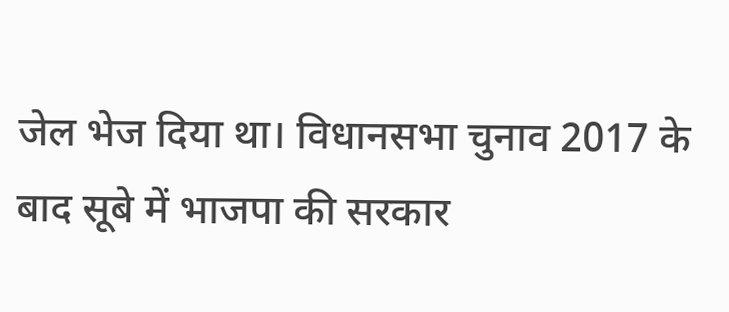जेल भेज दिया था। विधानसभा चुनाव 2017 के बाद सूबे में भाजपा की सरकार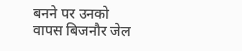बनने पर उनको वापस बिजनौर जेल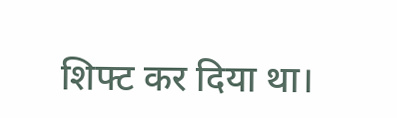शिफ्ट कर दिया था।